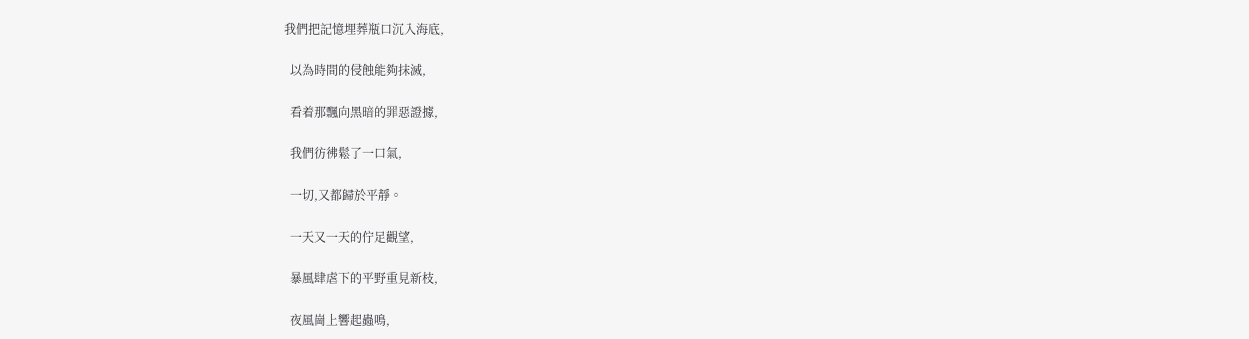我們把記憶埋葬瓶口沉入海底,

  以為時間的侵蝕能夠抹滅,

  看着那飄向黑暗的罪惡證據,

  我們彷彿鬆了一口氣,

  一切,又都歸於平靜。

  一天又一天的佇足觀望,

  暴風肆虐下的平野重見新枝,

  夜風崗上響起蟲鳴,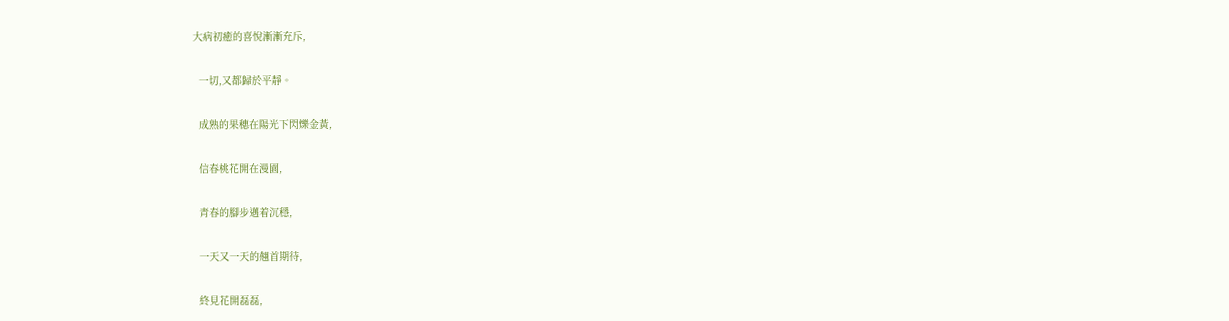大病初癒的喜悅漸漸充斥,

  一切,又都歸於平靜。

  成熟的果穗在陽光下閃爍金黃,

  信春桃花開在漫園,

  青春的腳步邁着沉穩,

  一天又一天的翹首期待,

  終見花開磊磊,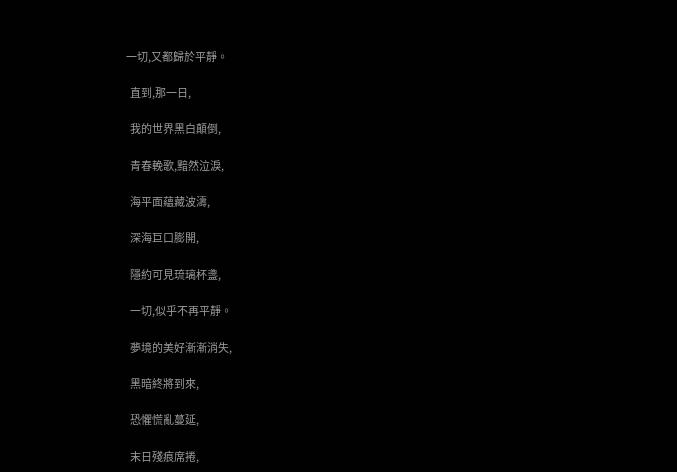一切,又都歸於平靜。

  直到,那一日,

  我的世界黑白顛倒,

  青春輓歌,黯然泣淚,

  海平面蘊藏波濤,

  深海巨口膨開,

  隱約可見琉璃杯盞,

  一切,似乎不再平靜。

  夢境的美好漸漸消失,

  黑暗終將到來,

  恐懼慌亂蔓延,

  末日殘痕席捲,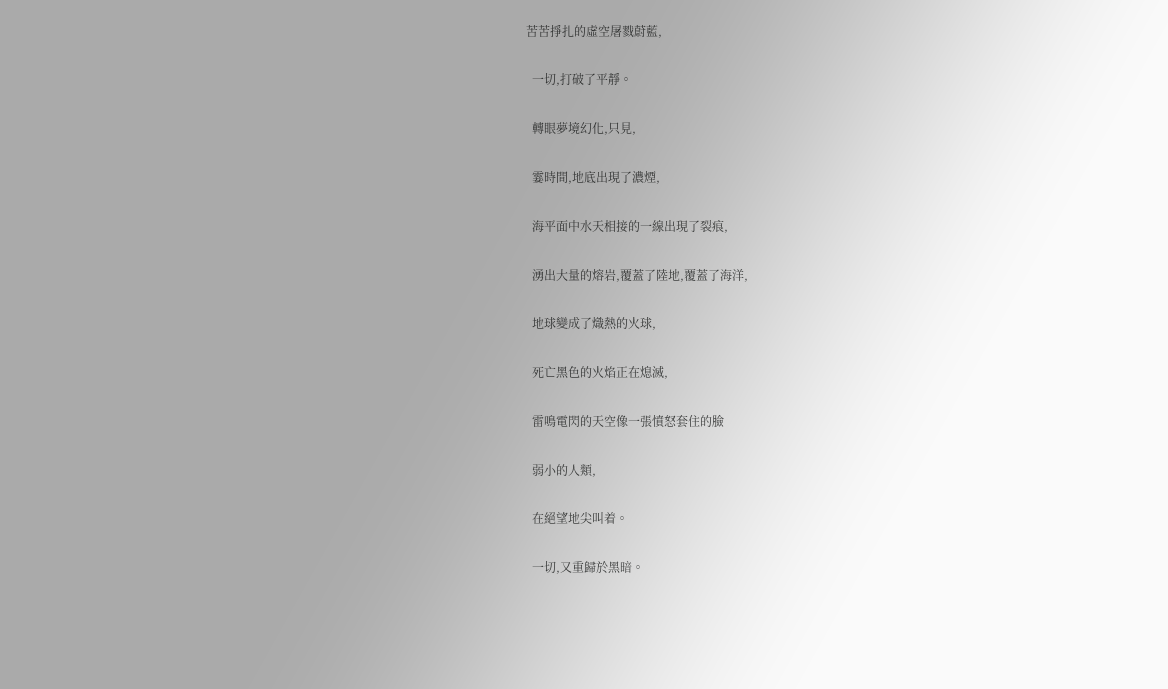苦苦掙扎的虛空屠戮蔚藍,

  一切,打破了平靜。

  轉眼夢境幻化,只見,

  霎時間,地底出現了濃煙,

  海平面中水天相接的一線出現了裂痕,

  湧出大量的熔岩,覆蓋了陸地,覆蓋了海洋,

  地球變成了熾熱的火球,

  死亡黑色的火焰正在熄滅,

  雷鳴電閃的天空像一張憤怒套住的臉

  弱小的人類,

  在絕望地尖叫着。

  一切,又重歸於黑暗。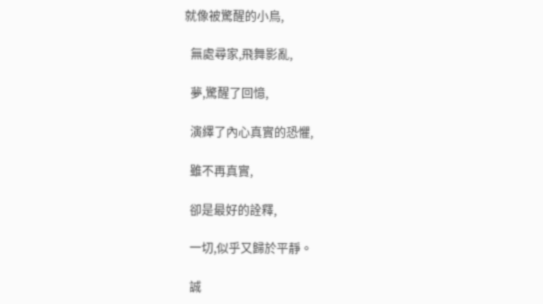就像被驚醒的小鳥,

  無處尋家,飛舞影亂,

  夢,驚醒了回憶,

  演繹了內心真實的恐懼,

  雖不再真實,

  卻是最好的詮釋,

  一切,似乎又歸於平靜。

  誠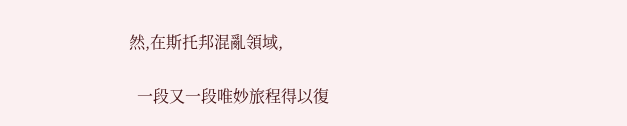然,在斯托邦混亂領域,

  一段又一段唯妙旅程得以復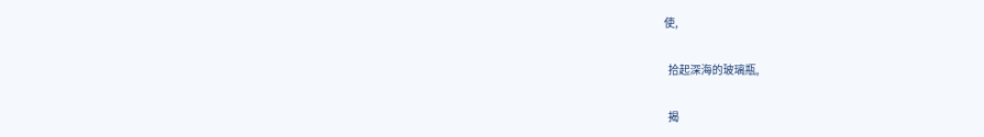使,

  拾起深海的玻璃瓶,

  揭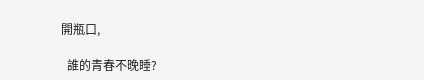開瓶口,

  誰的青春不晚睡?